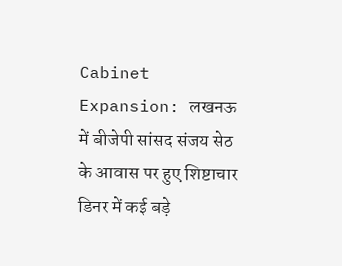Cabinet Expansion: लखनऊ में बीजेपी सांसद संजय सेठ के आवास पर हुए शिष्टाचार डिनर में कई बड़े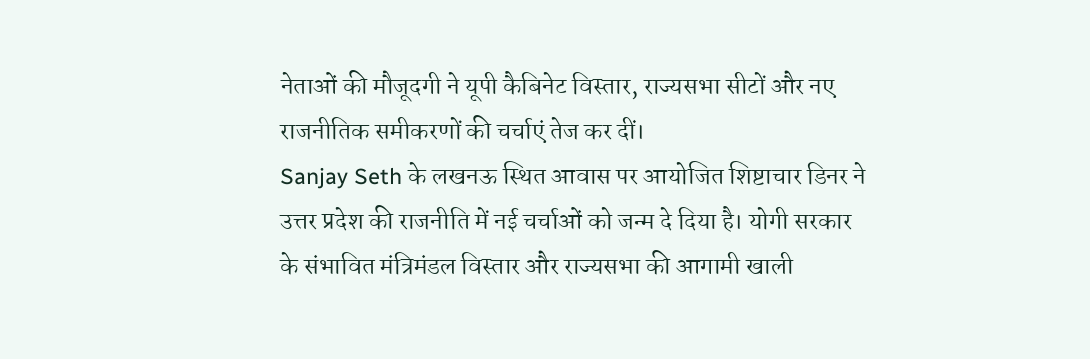नेताओं की मौजूदगी ने यूपी कैबिनेट विस्तार, राज्यसभा सीटों और नए राजनीतिक समीकरणों की चर्चाएं तेज कर दीं।
Sanjay Seth के लखनऊ स्थित आवास पर आयोजित शिष्टाचार डिनर ने उत्तर प्रदेश की राजनीति में नई चर्चाओं को जन्म दे दिया है। योगी सरकार के संभावित मंत्रिमंडल विस्तार और राज्यसभा की आगामी खाली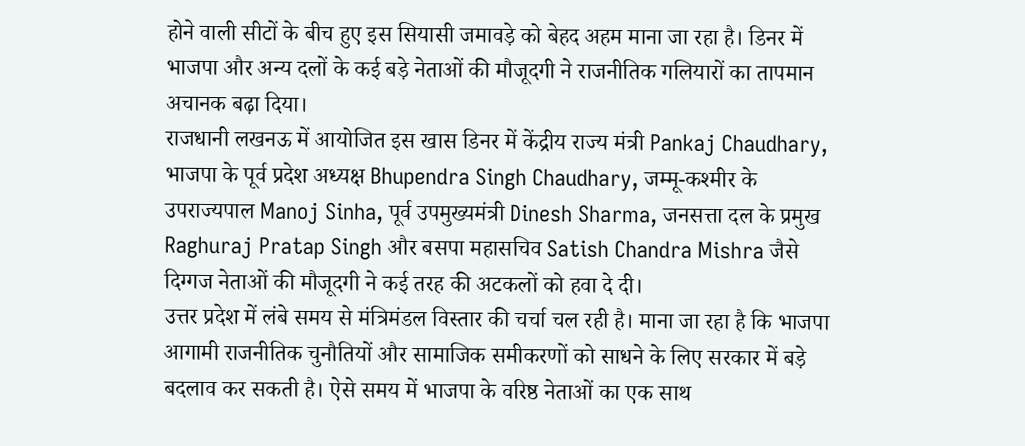होने वाली सीटों के बीच हुए इस सियासी जमावड़े को बेहद अहम माना जा रहा है। डिनर में भाजपा और अन्य दलों के कई बड़े नेताओं की मौजूदगी ने राजनीतिक गलियारों का तापमान अचानक बढ़ा दिया।
राजधानी लखनऊ में आयोजित इस खास डिनर में केंद्रीय राज्य मंत्री Pankaj Chaudhary, भाजपा के पूर्व प्रदेश अध्यक्ष Bhupendra Singh Chaudhary, जम्मू-कश्मीर के उपराज्यपाल Manoj Sinha, पूर्व उपमुख्यमंत्री Dinesh Sharma, जनसत्ता दल के प्रमुख Raghuraj Pratap Singh और बसपा महासचिव Satish Chandra Mishra जैसे दिग्गज नेताओं की मौजूदगी ने कई तरह की अटकलों को हवा दे दी।
उत्तर प्रदेश में लंबे समय से मंत्रिमंडल विस्तार की चर्चा चल रही है। माना जा रहा है कि भाजपा आगामी राजनीतिक चुनौतियों और सामाजिक समीकरणों को साधने के लिए सरकार में बड़े बदलाव कर सकती है। ऐसे समय में भाजपा के वरिष्ठ नेताओं का एक साथ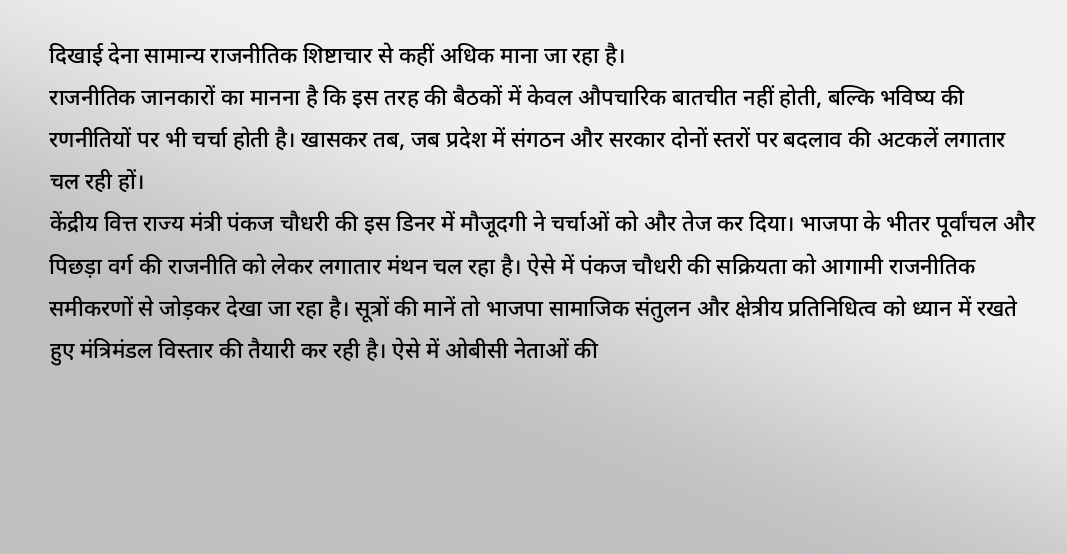दिखाई देना सामान्य राजनीतिक शिष्टाचार से कहीं अधिक माना जा रहा है।
राजनीतिक जानकारों का मानना है कि इस तरह की बैठकों में केवल औपचारिक बातचीत नहीं होती, बल्कि भविष्य की रणनीतियों पर भी चर्चा होती है। खासकर तब, जब प्रदेश में संगठन और सरकार दोनों स्तरों पर बदलाव की अटकलें लगातार चल रही हों।
केंद्रीय वित्त राज्य मंत्री पंकज चौधरी की इस डिनर में मौजूदगी ने चर्चाओं को और तेज कर दिया। भाजपा के भीतर पूर्वांचल और पिछड़ा वर्ग की राजनीति को लेकर लगातार मंथन चल रहा है। ऐसे में पंकज चौधरी की सक्रियता को आगामी राजनीतिक समीकरणों से जोड़कर देखा जा रहा है। सूत्रों की मानें तो भाजपा सामाजिक संतुलन और क्षेत्रीय प्रतिनिधित्व को ध्यान में रखते हुए मंत्रिमंडल विस्तार की तैयारी कर रही है। ऐसे में ओबीसी नेताओं की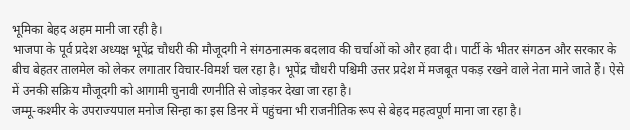भूमिका बेहद अहम मानी जा रही है।
भाजपा के पूर्व प्रदेश अध्यक्ष भूपेंद्र चौधरी की मौजूदगी ने संगठनात्मक बदलाव की चर्चाओं को और हवा दी। पार्टी के भीतर संगठन और सरकार के बीच बेहतर तालमेल को लेकर लगातार विचार-विमर्श चल रहा है। भूपेंद्र चौधरी पश्चिमी उत्तर प्रदेश में मजबूत पकड़ रखने वाले नेता माने जाते हैं। ऐसे में उनकी सक्रिय मौजूदगी को आगामी चुनावी रणनीति से जोड़कर देखा जा रहा है।
जम्मू-कश्मीर के उपराज्यपाल मनोज सिन्हा का इस डिनर में पहुंचना भी राजनीतिक रूप से बेहद महत्वपूर्ण माना जा रहा है।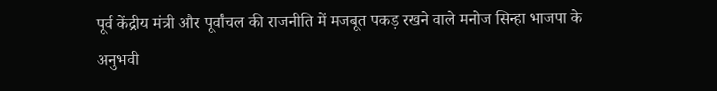पूर्व केंद्रीय मंत्री और पूर्वांचल की राजनीति में मजबूत पकड़ रखने वाले मनोज सिन्हा भाजपा के अनुभवी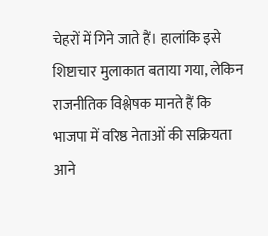चेहरों में गिने जाते हैं। हालांकि इसे शिष्टाचार मुलाकात बताया गया, लेकिन राजनीतिक विश्लेषक मानते हैं कि भाजपा में वरिष्ठ नेताओं की सक्रियता आने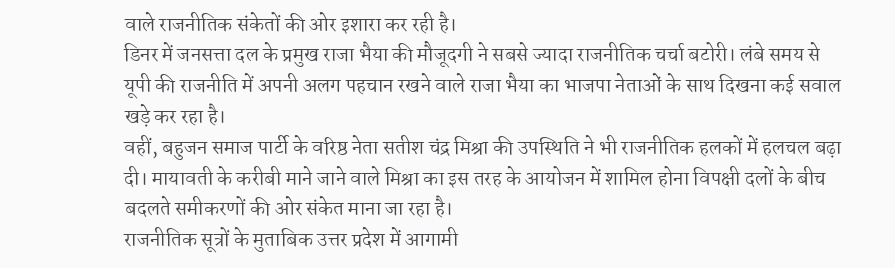वाले राजनीतिक संकेतों की ओर इशारा कर रही है।
डिनर में जनसत्ता दल के प्रमुख राजा भैया की मौजूदगी ने सबसे ज्यादा राजनीतिक चर्चा बटोरी। लंबे समय से यूपी की राजनीति में अपनी अलग पहचान रखने वाले राजा भैया का भाजपा नेताओं के साथ दिखना कई सवाल खड़े कर रहा है।
वहीं, बहुजन समाज पार्टी के वरिष्ठ नेता सतीश चंद्र मिश्रा की उपस्थिति ने भी राजनीतिक हलकों में हलचल बढ़ा दी। मायावती के करीबी माने जाने वाले मिश्रा का इस तरह के आयोजन में शामिल होना विपक्षी दलों के बीच बदलते समीकरणों की ओर संकेत माना जा रहा है।
राजनीतिक सूत्रों के मुताबिक उत्तर प्रदेश में आगामी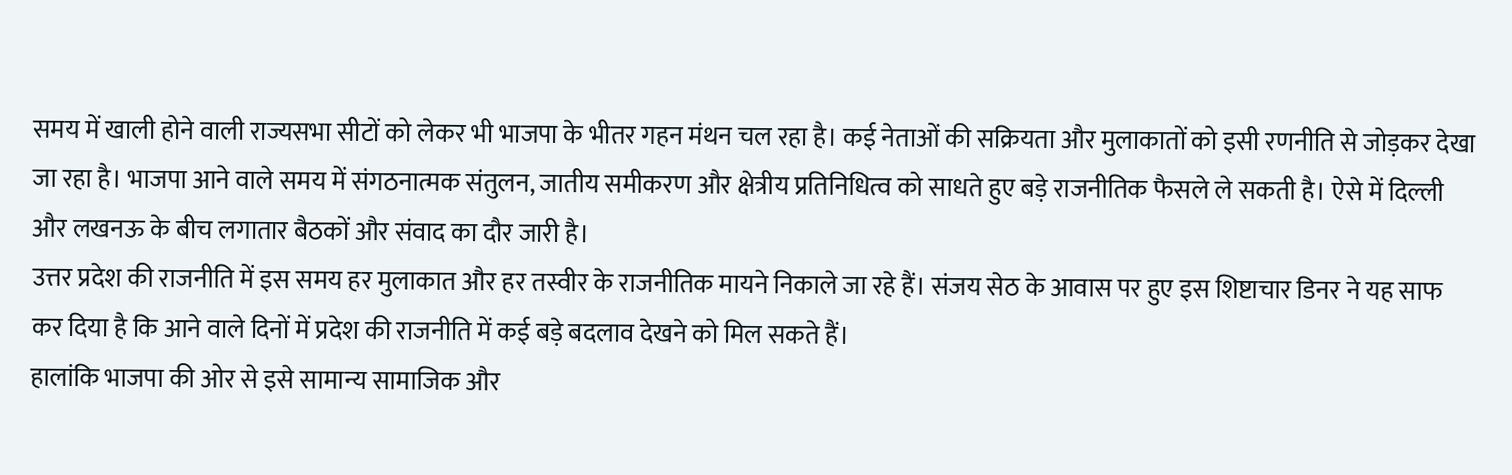समय में खाली होने वाली राज्यसभा सीटों को लेकर भी भाजपा के भीतर गहन मंथन चल रहा है। कई नेताओं की सक्रियता और मुलाकातों को इसी रणनीति से जोड़कर देखा जा रहा है। भाजपा आने वाले समय में संगठनात्मक संतुलन, जातीय समीकरण और क्षेत्रीय प्रतिनिधित्व को साधते हुए बड़े राजनीतिक फैसले ले सकती है। ऐसे में दिल्ली और लखनऊ के बीच लगातार बैठकों और संवाद का दौर जारी है।
उत्तर प्रदेश की राजनीति में इस समय हर मुलाकात और हर तस्वीर के राजनीतिक मायने निकाले जा रहे हैं। संजय सेठ के आवास पर हुए इस शिष्टाचार डिनर ने यह साफ कर दिया है कि आने वाले दिनों में प्रदेश की राजनीति में कई बड़े बदलाव देखने को मिल सकते हैं।
हालांकि भाजपा की ओर से इसे सामान्य सामाजिक और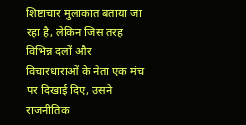शिष्टाचार मुलाकात बताया जा रहा है, लेकिन जिस तरह विभिन्न दलों और विचारधाराओं के नेता एक मंच पर दिखाई दिए, उसने राजनीतिक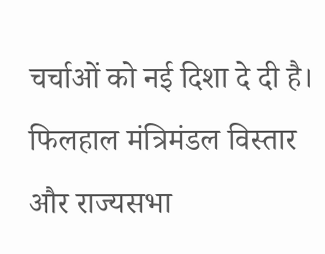चर्चाओं को नई दिशा दे दी है। फिलहाल मंत्रिमंडल विस्तार और राज्यसभा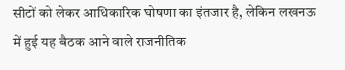सीटों को लेकर आधिकारिक घोषणा का इंतजार है, लेकिन लखनऊ में हुई यह बैठक आने वाले राजनीतिक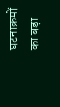घटनाक्रमों का बड़ा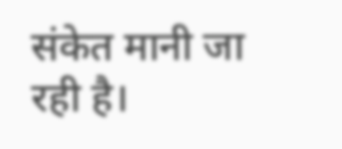संकेत मानी जा रही है।